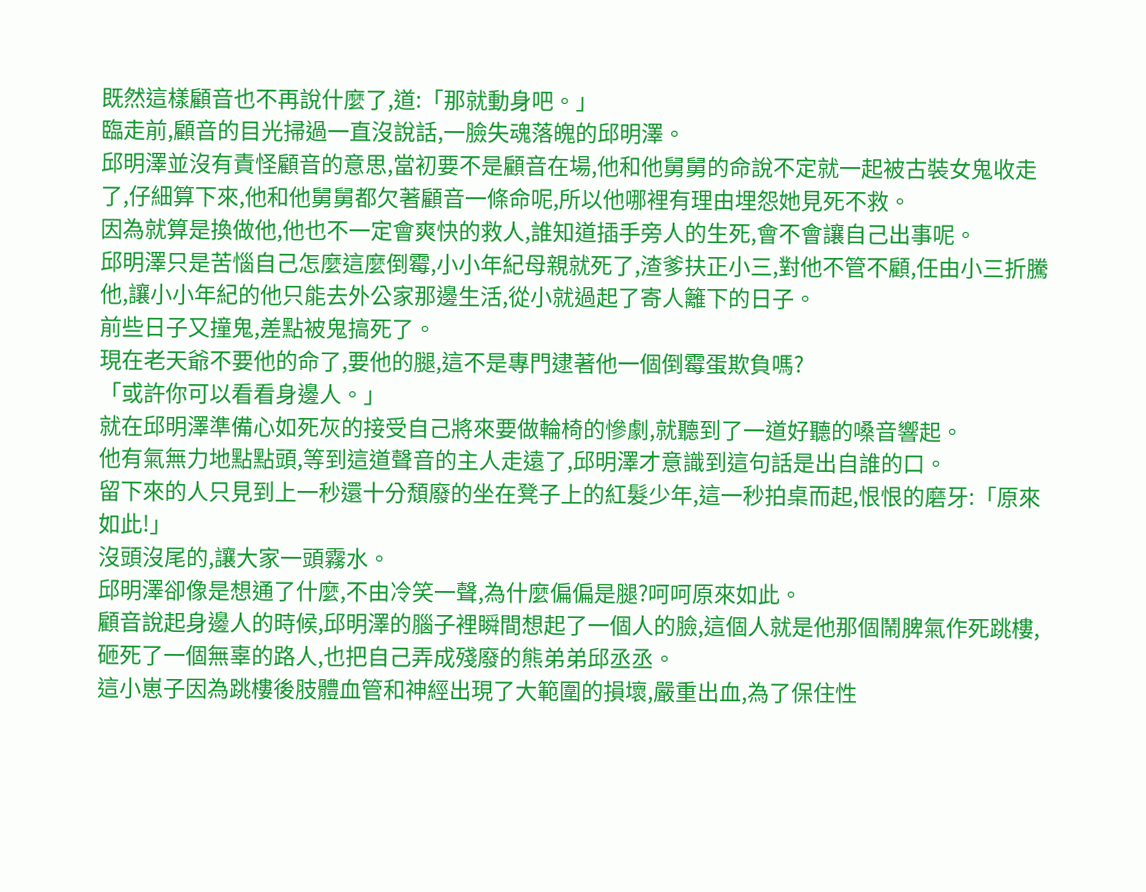既然這樣顧音也不再說什麼了,道:「那就動身吧。」
臨走前,顧音的目光掃過一直沒說話,一臉失魂落魄的邱明澤。
邱明澤並沒有責怪顧音的意思,當初要不是顧音在場,他和他舅舅的命說不定就一起被古裝女鬼收走了,仔細算下來,他和他舅舅都欠著顧音一條命呢,所以他哪裡有理由埋怨她見死不救。
因為就算是換做他,他也不一定會爽快的救人,誰知道插手旁人的生死,會不會讓自己出事呢。
邱明澤只是苦惱自己怎麼這麼倒霉,小小年紀母親就死了,渣爹扶正小三,對他不管不顧,任由小三折騰他,讓小小年紀的他只能去外公家那邊生活,從小就過起了寄人籬下的日子。
前些日子又撞鬼,差點被鬼搞死了。
現在老天爺不要他的命了,要他的腿,這不是專門逮著他一個倒霉蛋欺負嗎?
「或許你可以看看身邊人。」
就在邱明澤準備心如死灰的接受自己將來要做輪椅的慘劇,就聽到了一道好聽的嗓音響起。
他有氣無力地點點頭,等到這道聲音的主人走遠了,邱明澤才意識到這句話是出自誰的口。
留下來的人只見到上一秒還十分頹廢的坐在凳子上的紅髮少年,這一秒拍桌而起,恨恨的磨牙:「原來如此!」
沒頭沒尾的,讓大家一頭霧水。
邱明澤卻像是想通了什麼,不由冷笑一聲,為什麼偏偏是腿?呵呵原來如此。
顧音說起身邊人的時候,邱明澤的腦子裡瞬間想起了一個人的臉,這個人就是他那個鬧脾氣作死跳樓,砸死了一個無辜的路人,也把自己弄成殘廢的熊弟弟邱丞丞。
這小崽子因為跳樓後肢體血管和神經出現了大範圍的損壞,嚴重出血,為了保住性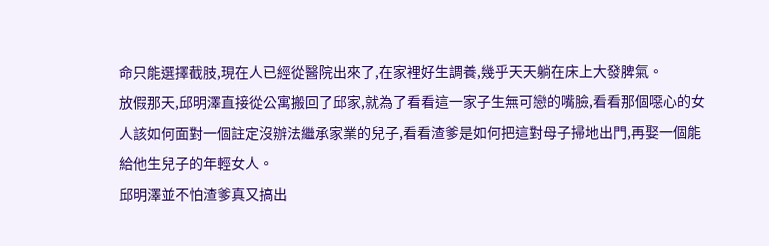命只能選擇截肢,現在人已經從醫院出來了,在家裡好生調養,幾乎天天躺在床上大發脾氣。
放假那天,邱明澤直接從公寓搬回了邱家,就為了看看這一家子生無可戀的嘴臉,看看那個噁心的女人該如何面對一個註定沒辦法繼承家業的兒子,看看渣爹是如何把這對母子掃地出門,再娶一個能給他生兒子的年輕女人。
邱明澤並不怕渣爹真又搞出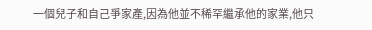一個兒子和自己爭家產,因為他並不稀罕繼承他的家業,他只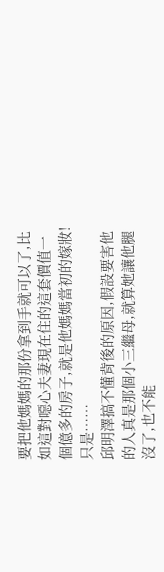要把他媽媽的那份拿到手就可以了,比如這對噁心夫妻現在住的這套價值一個億多的房子,就是他媽媽當初的嫁妝!
只是……
邱明澤搞不懂背後的原因,假設要害他的人真是那個小三繼母,就算她讓他腿沒了,也不能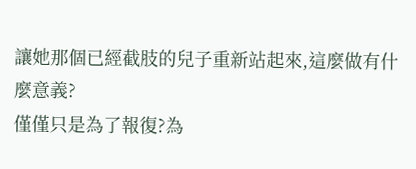讓她那個已經截肢的兒子重新站起來,這麼做有什麼意義?
僅僅只是為了報復?為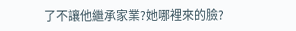了不讓他繼承家業?她哪裡來的臉?